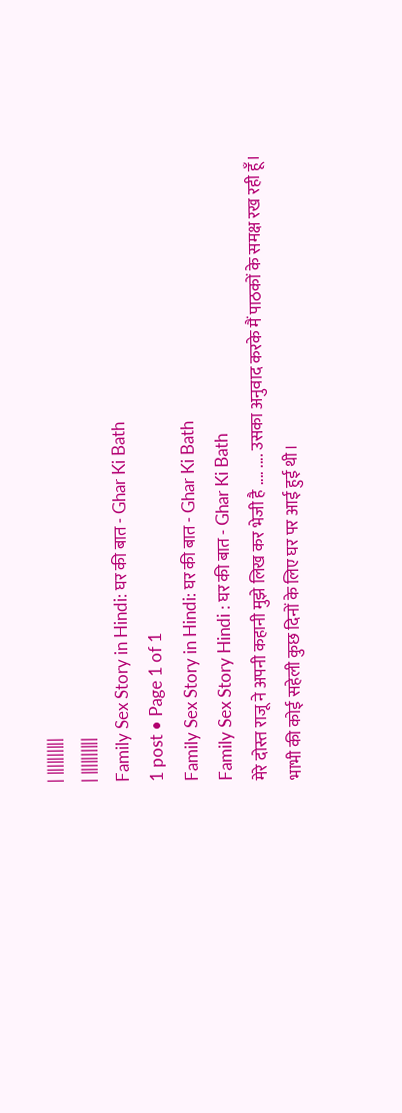| ||||||||||
| ||||||||||
Family Sex Story in Hindi: घर की बात - Ghar Ki Bath
1 post • Page 1 of 1
Family Sex Story in Hindi: घर की बात - Ghar Ki Bath
Family Sex Story Hindi : घर की बात - Ghar Ki Bath
मेरे दोस्त राजू ने अपनी कहानी मुझे लिख कर भेजी है .... .... उसका अनुवाद करके मैं पाठकों के समक्ष रख रही हूँ।
भाभी की कोई सहेली कुछ दिनों के लिए घर पर आई हुई थी।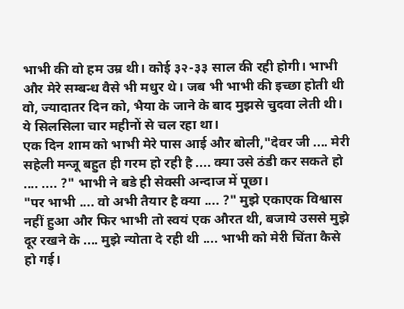भाभी की वो हम उम्र थी। कोई ३२-३३ साल की रही होगी। भाभी और मेरे सम्बन्ध वैसे भी मधुर थे। जब भी भाभी की इच्छा होती थी वो, ज्यादातर दिन को, भैया के जाने के बाद मुझसे चुदवा लेती थी। ये सिलसिला चार महीनों से चल रहा था।
एक दिन शाम को भाभी मेरे पास आई और बोली,"देवर जी .... मेरी सहेली मन्जू बहुत ही गरम हो रही है .... क्या उसे ठंडी कर सकते हो .... .... ?" भाभी ने बडे ही सेक्सी अन्दाज में पूछा।
"पर भाभी .... वो अभी तैयार है क्या .... ?" मुझे एकाएक विश्वास नहीं हुआ और फिर भाभी तो स्वयं एक औरत थी, बजाये उससे मुझे दूर रखने के .... मुझे न्योता दे रही थी .... भाभी को मेरी चिंता कैसे हो गई।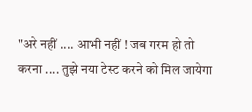"अरे नहीं .... आभी नहीं ! जब गरम हो तो करना .... तुझे नया टेस्ट करने को मिल जायेगा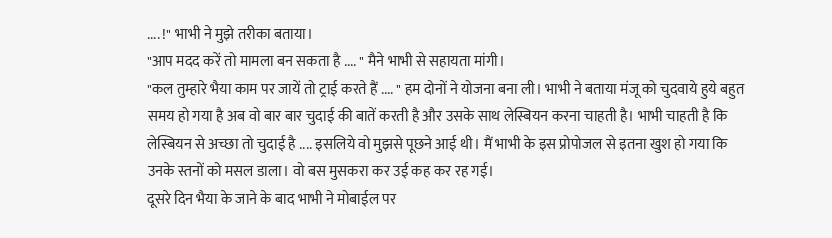.... !" भाभी ने मुझे तरीका बताया।
"आप मदद करें तो मामला बन सकता है .... " मैने भाभी से सहायता मांगी।
"कल तुम्हारे भैया काम पर जायें तो ट्राई करते हैं .... " हम दोनों ने योजना बना ली। भाभी ने बताया मंजू को चुदवाये हुये बहुत समय हो गया है अब वो बार बार चुदाई की बातें करती है और उसके साथ लेस्बियन करना चाहती है। भाभी चाहती है कि लेस्बियन से अच्छा तो चुदाई है .... इसलिये वो मुझसे पूछने आई थी। मैं भाभी के इस प्रोपोजल से इतना खुश हो गया कि उनके स्तनों को मसल डाला। वो बस मुसकरा कर उई कह कर रह गई।
दूसरे दिन भैया के जाने के बाद भाभी ने मोबाईल पर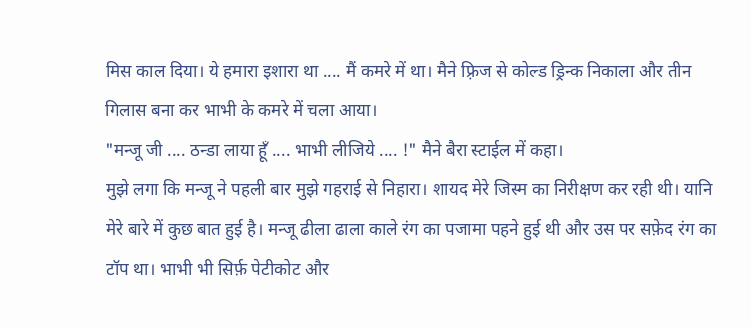मिस काल दिया। ये हमारा इशारा था .... मैं कमरे में था। मैने फ़्रिज से कोल्ड ड्रिन्क निकाला और तीन गिलास बना कर भाभी के कमरे में चला आया।
"मन्जू जी .... ठन्डा लाया हूँ .... भाभी लीजिये .... !" मैने बैरा स्टाईल में कहा।
मुझे लगा कि मन्जू ने पहली बार मुझे गहराई से निहारा। शायद मेरे जिस्म का निरीक्षण कर रही थी। यानि मेरे बारे में कुछ बात हुई है। मन्जू ढीला ढाला काले रंग का पजामा पहने हुई थी और उस पर सफ़ेद रंग का टॉप था। भाभी भी सिर्फ़ पेटीकोट और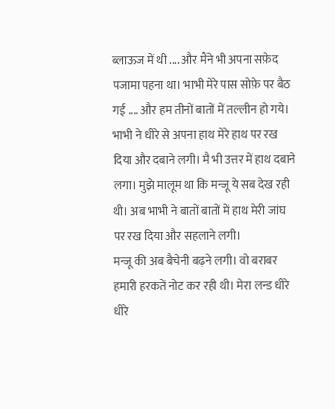ब्लाऊज में थी .... और मैंने भी अपना सफ़ेद पजामा पहना था। भाभी मेरे पास सोफ़े पर बैठ गई .... और हम तीनों बातों में तल्लीन हो गये। भाभी ने धीरे से अपना हाथ मेरे हाथ पर रख दिया और दबाने लगी। मै भी उत्तर में हाथ दबाने लगा। मुझे मालूम था कि मन्जू ये सब देख रही थी। अब भाभी ने बातों बातों में हाथ मेरी जांघ पर रख दिया और सहलाने लगी।
मन्जू की अब बैचेनी बढ़ने लगी। वो बराबर हमारी हरकतें नोट कर रही थी। मेरा लन्ड धीरे धीरे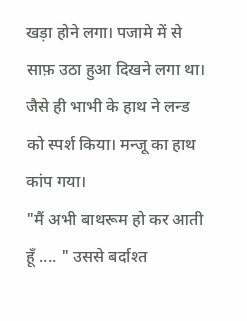खड़ा होने लगा। पजामे में से साफ़ उठा हुआ दिखने लगा था। जैसे ही भाभी के हाथ ने लन्ड को स्पर्श किया। मन्जू का हाथ कांप गया।
"मैं अभी बाथरूम हो कर आती हूँ .... " उससे बर्दाश्त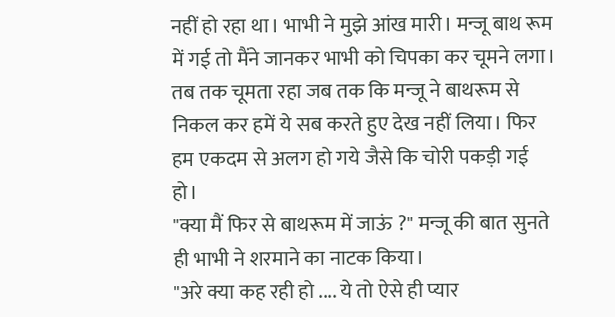नहीं हो रहा था। भाभी ने मुझे आंख मारी। मन्जू बाथ रूम में गई तो मैंने जानकर भाभी को चिपका कर चूमने लगा। तब तक चूमता रहा जब तक कि मन्जू ने बाथरूम से निकल कर हमें ये सब करते हुए देख नहीं लिया। फिर हम एकदम से अलग हो गये जैसे कि चोरी पकड़ी गई हो।
"क्या मैं फिर से बाथरूम में जाऊं ?" मन्जू की बात सुनते ही भाभी ने शरमाने का नाटक किया।
"अरे क्या कह रही हो .... ये तो ऐसे ही प्यार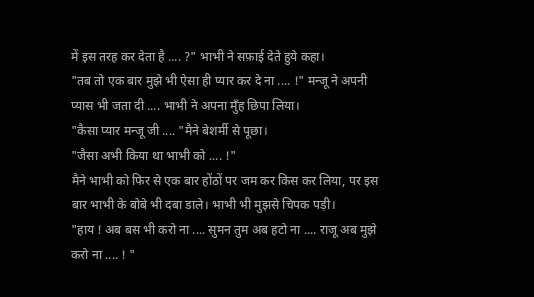में इस तरह कर देता है .... ?" भाभी ने सफ़ाई देते हुये कहा।
"तब तो एक बार मुझे भी ऐसा ही प्यार कर दे ना .... !" मन्जू ने अपनी प्यास भी जता दी .... भाभी ने अपना मुँह छिपा लिया।
"कैसा प्यार मन्जू जी .... "मैने बेशर्मी से पूछा।
"जैसा अभी किया था भाभी को .... !"
मैने भाभी को फिर से एक बार होंठों पर जम कर किस कर लिया, पर इस बार भाभी के बोबे भी दबा डाले। भाभी भी मुझसे चिपक पड़ी।
"हाय ! अब बस भी करो ना .... सुमन तुम अब हटो ना .... राजू अब मुझे करो ना .... ! "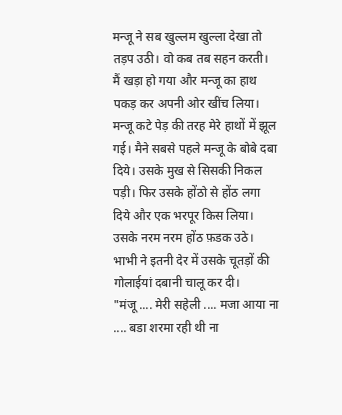मन्जू ने सब खुल्लम खुल्ला देखा तो तड़प उठी। वो कब तब सहन करती। मैं खड़ा हो गया और मन्जू का हाथ पकड़ कर अपनी ओर खींच लिया। मन्जू कटे पेड़ की तरह मेरे हाथों में झूल गई। मैने सबसे पहले मन्जू के बोबे दबा दिये। उसके मुख से सिसकी निकल पड़ी। फिर उसके होंठो से होंठ लगा दिये और एक भरपूर किस लिया। उसके नरम नरम होंठ फ़डक उठे। भाभी ने इतनी देर में उसके चूतड़ों की गोलाईयां दबानी चालू कर दी।
"मंजू .... मेरी सहेली .... मजा आया ना .... बडा शरमा रही थी ना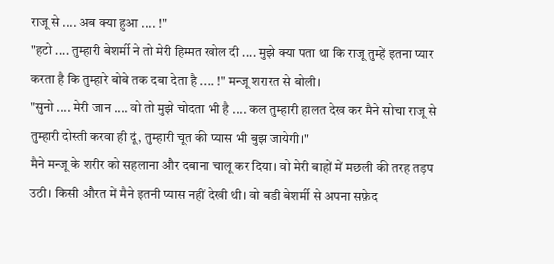राजू से .... अब क्या हुआ .... !"
"हटो .... तुम्हारी बेशर्मी ने तो मेरी हिम्मत खोल दी .... मुझे क्या पता था कि राजू तुम्हें इतना प्यार करता है कि तुम्हारे बोबे तक दबा देता है .... !" मन्जू शरारत से बोली।
"सुनो .... मेरी जान .... वो तो मुझे चोदता भी है .... कल तुम्हारी हालत देख कर मैने सोचा राजू से तुम्हारी दोस्ती करवा ही दूं, तुम्हारी चूत की प्यास भी बुझ जायेगी।"
मैने मन्जू के शरीर को सहलाना और दबाना चालू कर दिया। वो मेरी बाहों में मछली की तरह तड़प उठी। किसी औरत में मैने इतनी प्यास नहीं देखी थी। वो बडी बेशर्मी से अपना सफ़ेद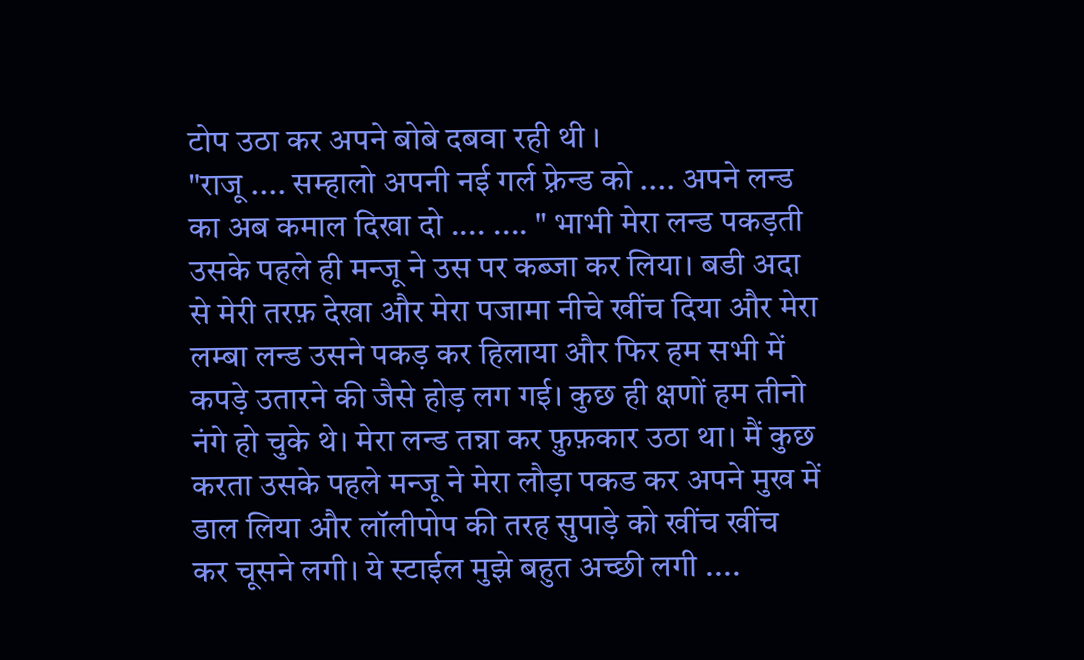टोप उठा कर अपने बोबे दबवा रही थी ।
"राजू .... सम्हालो अपनी नई गर्ल फ़्रेन्ड को .... अपने लन्ड का अब कमाल दिखा दो .... .... " भाभी मेरा लन्ड पकड़ती उसके पहले ही मन्जू ने उस पर कब्जा कर लिया। बडी अदा से मेरी तरफ़ देखा और मेरा पजामा नीचे खींच दिया और मेरा लम्बा लन्ड उसने पकड़ कर हिलाया और फिर हम सभी में कपड़े उतारने की जैसे होड़ लग गई। कुछ ही क्षणों हम तीनो नंगे हो चुके थे। मेरा लन्ड तन्ना कर फ़ुफ़कार उठा था। मैं कुछ करता उसके पहले मन्जू ने मेरा लौड़ा पकड कर अपने मुख में डाल लिया और लॉलीपोप की तरह सुपाड़े को खींच खींच कर चूसने लगी। ये स्टाईल मुझे बहुत अच्छी लगी ....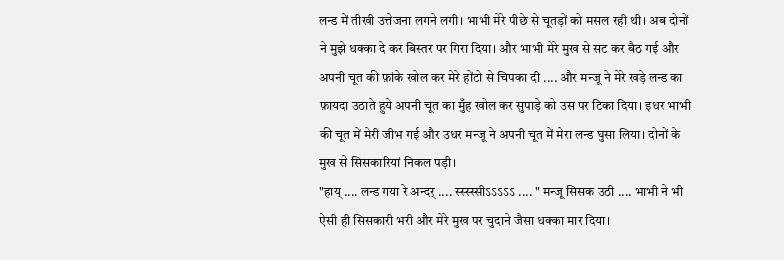लन्ड में तीखी उत्तेजना लगने लगी। भाभी मेरे पीछे से चूतड़ों को मसल रही थी। अब दोनों ने मुझे धक्का दे कर बिस्तर पर गिरा दिया। और भाभी मेरे मुख से सट कर बैठ गई और अपनी चूत की फ़ांके खोल कर मेरे होंटो से चिपका दी .... और मन्जू ने मेरे खड़े लन्ड का फ़ायदा उठाते हुये अपनी चूत का मुँह खोल कर सुपाड़े को उस पर टिका दिया। इधर भाभी की चूत में मेरी जीभ गई और उधर मन्जू ने अपनी चूत में मेरा लन्ड घुसा लिया। दोनों के मुख से सिसकारियां निकल पड़ी।
"हाय् .... लन्ड गया रे अन्दर् .... स्स्स्स्सीऽऽऽऽऽ .... " मन्जू सिसक उठी .... भाभी ने भी ऐसी ही सिसकारी भरी और मेरे मुख पर चुदाने जैसा धक्का मार दिया।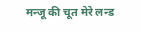मन्जू की चूत मेरे लन्ड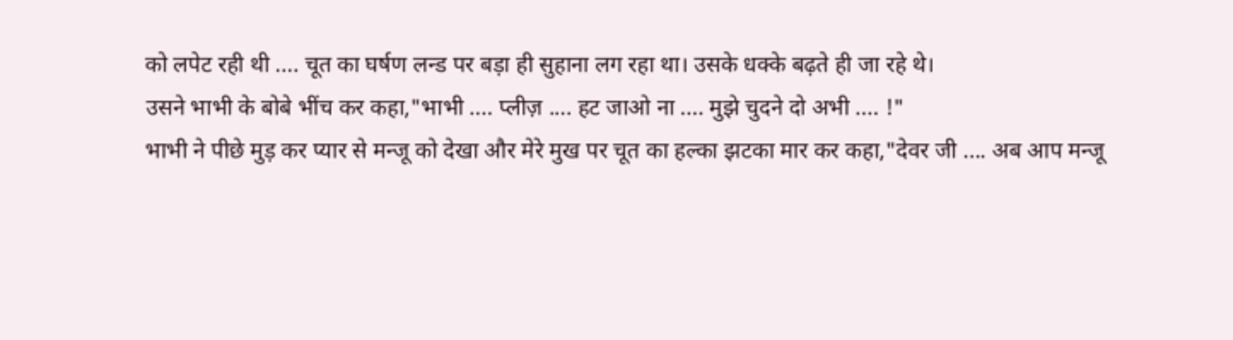को लपेट रही थी .... चूत का घर्षण लन्ड पर बड़ा ही सुहाना लग रहा था। उसके धक्के बढ़ते ही जा रहे थे।
उसने भाभी के बोबे भींच कर कहा,"भाभी .... प्लीज़ .... हट जाओ ना .... मुझे चुदने दो अभी .... !"
भाभी ने पीछे मुड़ कर प्यार से मन्जू को देखा और मेरे मुख पर चूत का हल्का झटका मार कर कहा,"देवर जी .... अब आप मन्जू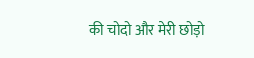की चोदो और मेरी छोड़ो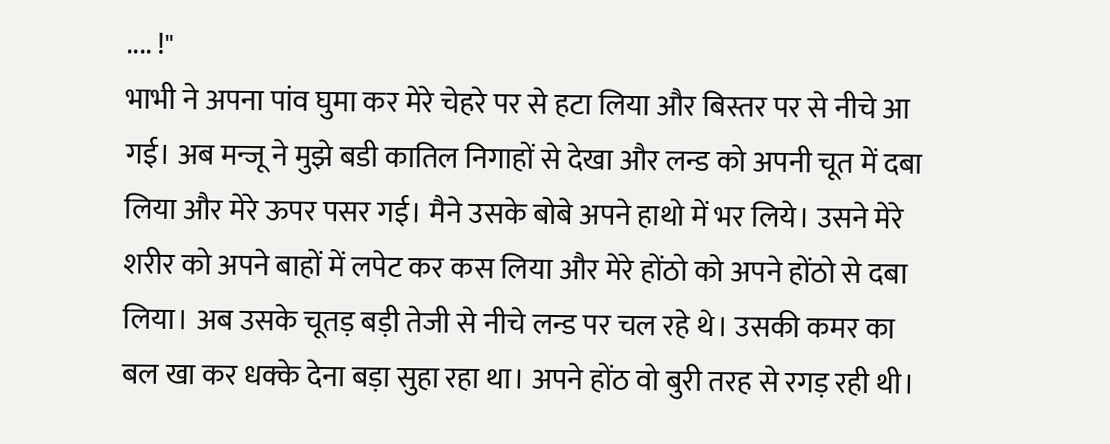.... !"
भाभी ने अपना पांव घुमा कर मेरे चेहरे पर से हटा लिया और बिस्तर पर से नीचे आ गई। अब मन्जू ने मुझे बडी कातिल निगाहों से देखा और लन्ड को अपनी चूत में दबा लिया और मेरे ऊपर पसर गई। मैने उसके बोबे अपने हाथो में भर लिये। उसने मेरे शरीर को अपने बाहों में लपेट कर कस लिया और मेरे होंठो को अपने होंठो से दबा लिया। अब उसके चूतड़ बड़ी तेजी से नीचे लन्ड पर चल रहे थे। उसकी कमर का बल खा कर धक्के देना बड़ा सुहा रहा था। अपने होंठ वो बुरी तरह से रगड़ रही थी।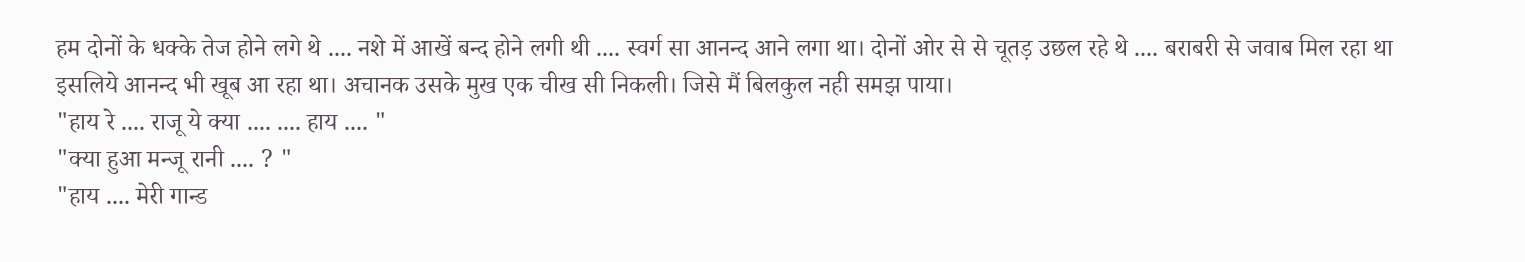हम दोनों के धक्के तेज होने लगे थे .... नशे में आखें बन्द होने लगी थी .... स्वर्ग सा आनन्द आने लगा था। दोनों ओर से से चूतड़ उछल रहे थे .... बराबरी से जवाब मिल रहा था इसलिये आनन्द भी खूब आ रहा था। अचानक उसके मुख एक चीख सी निकली। जिसे मैं बिलकुल नही समझ पाया।
"हाय रे .... राजू ये क्या .... .... हाय .... "
"क्या हुआ मन्जू रानी .... ? "
"हाय .... मेरी गान्ड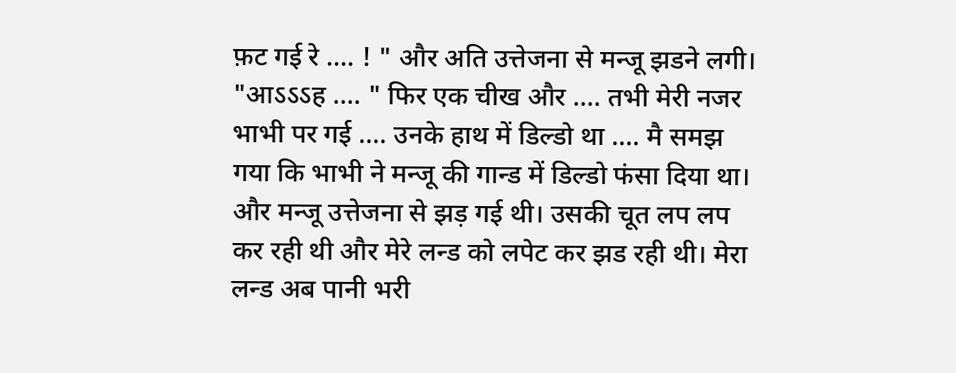फ़ट गई रे .... ! " और अति उत्तेजना से मन्जू झडने लगी।
"आऽऽऽह .... " फिर एक चीख और .... तभी मेरी नजर भाभी पर गई .... उनके हाथ में डिल्डो था .... मै समझ गया कि भाभी ने मन्जू की गान्ड में डिल्डो फंसा दिया था। और मन्जू उत्तेजना से झड़ गई थी। उसकी चूत लप लप कर रही थी और मेरे लन्ड को लपेट कर झड रही थी। मेरा लन्ड अब पानी भरी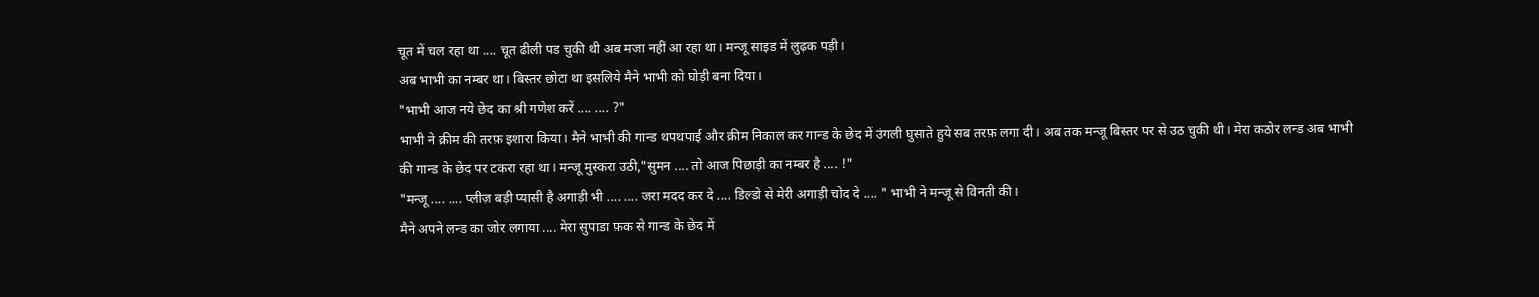चूत में चल रहा था .... चूत ढीली पड चुकी थी अब मजा नहीं आ रहा था। मन्जू साइड में लुढ़क पड़ी।
अब भाभी का नम्बर था। बिस्तर छोटा था इसलिये मैने भाभी को घोड़ी बना दिया।
"भाभी आज नये छेद का श्री गणेश करें .... .... ?"
भाभी ने क्रीम की तरफ़ इशारा किया। मैने भाभी की गान्ड थपथपाई और क्रीम निकाल कर गान्ड के छेद में उंगली घुसाते हुये सब तरफ़ लगा दी। अब तक मन्जू बिस्तर पर से उठ चुकी थी। मेरा कठोर लन्ड अब भाभी की गान्ड के छेद पर टकरा रहा था। मन्जू मुस्करा उठी,"सुमन .... तो आज पिछाड़ी का नम्बर है .... !"
"मन्जू .... .... प्लीज़ बड़ी प्यासी है अगाड़ी भी .... .... जरा मदद कर दे .... डिल्डो से मेरी अगाड़ी चोद दे .... " भाभी ने मन्जू से विनती की।
मैने अपने लन्ड का जोर लगाया .... मेरा सुपाडा फ़क से गान्ड के छेद में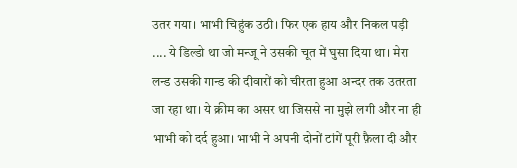उतर गया। भाभी चिहुंक उठी। फिर एक हाय और निकल पड़ी .... ये डिल्डो था जो मन्जू ने उसकी चूत में घुसा दिया था। मेरा लन्ड उसकी गान्ड की दीवारों को चीरता हुआ अन्दर तक उतरता जा रहा था। ये क्रीम का असर था जिससे ना मुझे लगी और ना ही भाभी को दर्द हुआ। भाभी ने अपनी दोनों टांगें पूरी फ़ैला दी और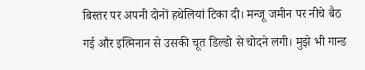बिस्तर पर अपनी दोनों हथेलियां टिका दी। मन्जू जमीन पर नीचे बैठ गई और इत्मिनान से उसकी चूत डिल्डो से चोदने लगी। मुझे भी गान्ड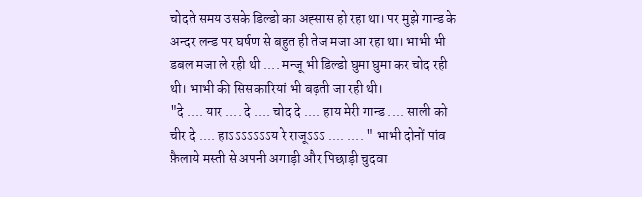चोदते समय उसके डिल्डो का अह्सास हो रहा था। पर मुझे गान्ड के अन्दर लन्ड पर घर्षण से बहुत ही तेज मजा आ रहा था। भाभी भी डबल मजा ले रही थी .... मन्जू भी डिल्डो घुमा घुमा कर चोद रही थी। भाभी की सिसकारियां भी बढ़ती जा रही थी।
"दे .... यार .... दे .... चोद दे .... हाय मेरी गान्ड .... साली को चीर दे .... हाऽऽऽऽऽऽऽय रे राजूऽऽऽ .... .... " भाभी दोनों पांव फ़ैलाये मस्ती से अपनी अगाड़ी और पिछाड़ी चुदवा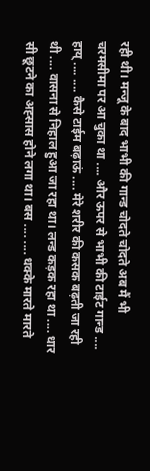रही थी। मन्जू के बाद भाभी की गान्ड चोदते चोदते अब मैं भी चरमसीमा पर आ चुका था .... और ऊपर से भाभी की टाईट गान्ड .... हाय् .... .... कैसे टाईम बढ़ाऊं .... मेरे शरीर की कसक बढ़ती जा रही थी .... वासना से निहाल हुआ जा रहा था। लन्ड कड़क रहा था .... धार सी छूटने का अह्सास होने लगा था। बस .... .... धक्के मारते मारते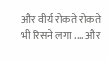और वीर्य रोकते रोकते भी रिसने लगा .... और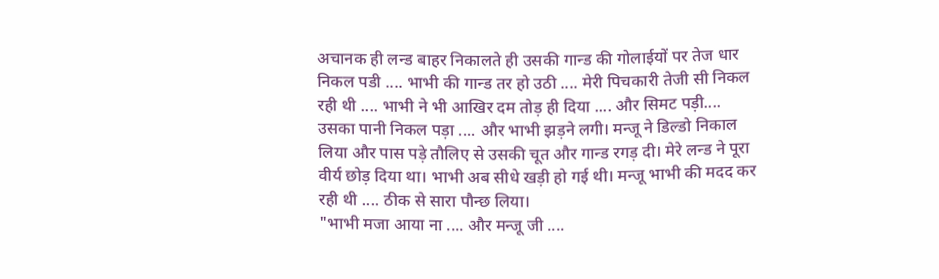अचानक ही लन्ड बाहर निकालते ही उसकी गान्ड की गोलाईयों पर तेज धार निकल पडी .... भाभी की गान्ड तर हो उठी .... मेरी पिचकारी तेजी सी निकल रही थी .... भाभी ने भी आखिर दम तोड़ ही दिया .... और सिमट पड़ी.... उसका पानी निकल पड़ा .... और भाभी झड़ने लगी। मन्जू ने डिल्डो निकाल लिया और पास पड़े तौलिए से उसकी चूत और गान्ड रगड़ दी। मेरे लन्ड ने पूरा वीर्य छोड़ दिया था। भाभी अब सीधे खड़ी हो गई थी। मन्जू भाभी की मदद कर रही थी .... ठीक से सारा पौन्छ लिया।
"भाभी मजा आया ना .... और मन्जू जी ....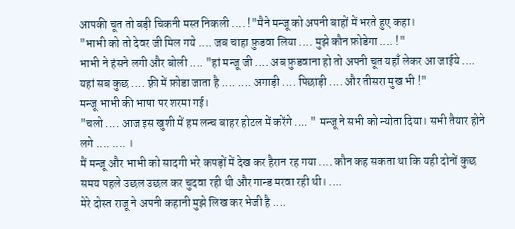आपकी चूत तो बड़ी चिकनी मस्त निकली .... !"मैने मन्जू को अपनी बाहों में भरते हुए कहा।
"भाभी को तो देवर जी मिल गये .... जब चाहा फ़ुडवा लिया .... मुझे कौन फ़ोडेगा .... !"
भाभी ने हंसने लगी और बोली .... "हां मन्जू जी .... अब फ़ुडवाना हो तो अपनी चूत यहाँ लेकर आ जाईये .... यहां सब कुछ .... फ़्री में फ़ोडा जाता है .... .... अगाड़ी .... पिछाड़ी .... और तीसरा मुख भी !"
मन्जू भाभी की भाषा पर शरमा गई।
"चलो .... आज इस खुशी में हम लन्च बाहर होटल में करेंगे .... " मन्जू ने सभी को न्योता दिया। सभी तैयार होने लगे .... .... ।
मैं मन्जू और भाभी को सादगी भरे कपड़ों में देख कर हैरान रह गया .... कौन कह सकता था कि यही दोनों कुछ समय पहले उछल उछल कर चुदवा रही थी और गान्ड मरवा रही थी। ....
मेरे दोस्त राजू ने अपनी कहानी मुझे लिख कर भेजी है ....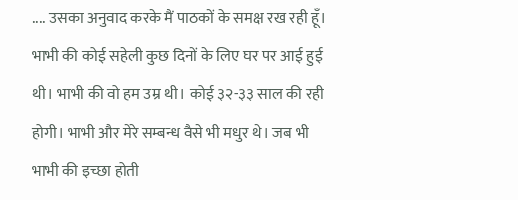.... उसका अनुवाद करके मैं पाठकों के समक्ष रख रही हूँ।
भाभी की कोई सहेली कुछ दिनों के लिए घर पर आई हुई थी। भाभी की वो हम उम्र थी। कोई ३२-३३ साल की रही होगी। भाभी और मेरे सम्बन्ध वैसे भी मधुर थे। जब भी भाभी की इच्छा होती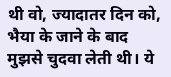थी वो, ज्यादातर दिन को, भैया के जाने के बाद मुझसे चुदवा लेती थी। ये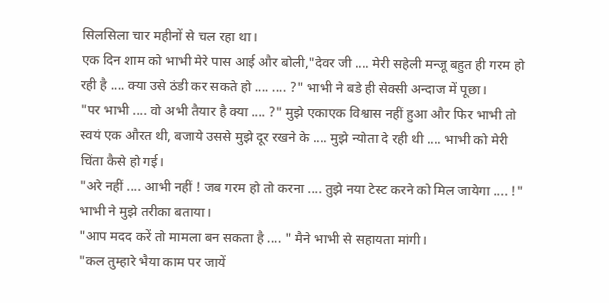सिलसिला चार महीनों से चल रहा था।
एक दिन शाम को भाभी मेरे पास आई और बोली,"देवर जी .... मेरी सहेली मन्जू बहुत ही गरम हो रही है .... क्या उसे ठंडी कर सकते हो .... .... ?" भाभी ने बडे ही सेक्सी अन्दाज में पूछा।
"पर भाभी .... वो अभी तैयार है क्या .... ?" मुझे एकाएक विश्वास नहीं हुआ और फिर भाभी तो स्वयं एक औरत थी, बजाये उससे मुझे दूर रखने के .... मुझे न्योता दे रही थी .... भाभी को मेरी चिंता कैसे हो गई।
"अरे नहीं .... आभी नहीं ! जब गरम हो तो करना .... तुझे नया टेस्ट करने को मिल जायेगा .... !" भाभी ने मुझे तरीका बताया।
"आप मदद करें तो मामला बन सकता है .... " मैने भाभी से सहायता मांगी।
"कल तुम्हारे भैया काम पर जायें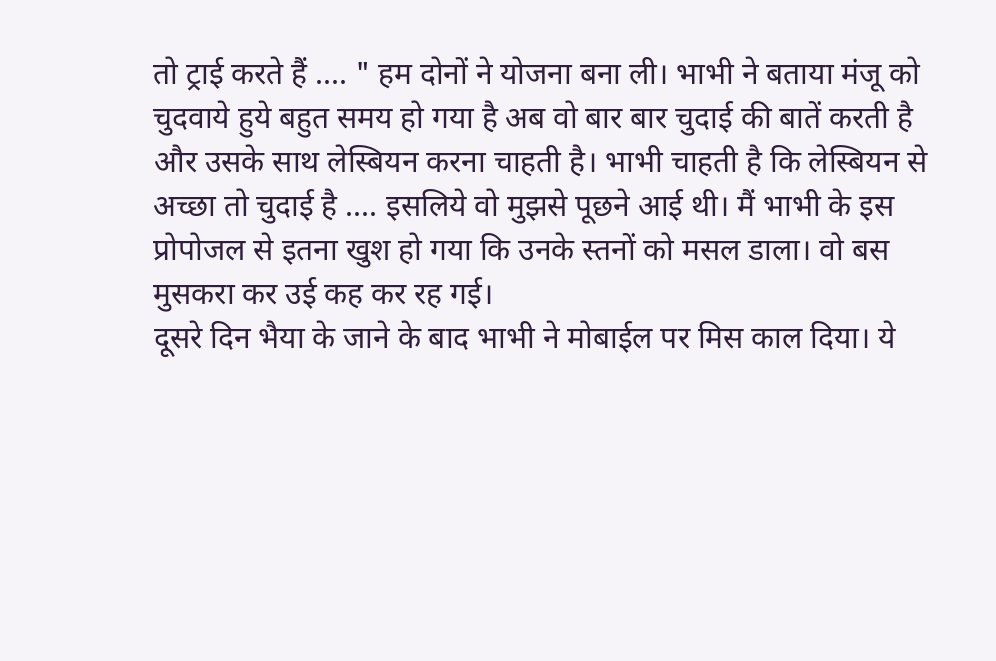तो ट्राई करते हैं .... " हम दोनों ने योजना बना ली। भाभी ने बताया मंजू को चुदवाये हुये बहुत समय हो गया है अब वो बार बार चुदाई की बातें करती है और उसके साथ लेस्बियन करना चाहती है। भाभी चाहती है कि लेस्बियन से अच्छा तो चुदाई है .... इसलिये वो मुझसे पूछने आई थी। मैं भाभी के इस प्रोपोजल से इतना खुश हो गया कि उनके स्तनों को मसल डाला। वो बस मुसकरा कर उई कह कर रह गई।
दूसरे दिन भैया के जाने के बाद भाभी ने मोबाईल पर मिस काल दिया। ये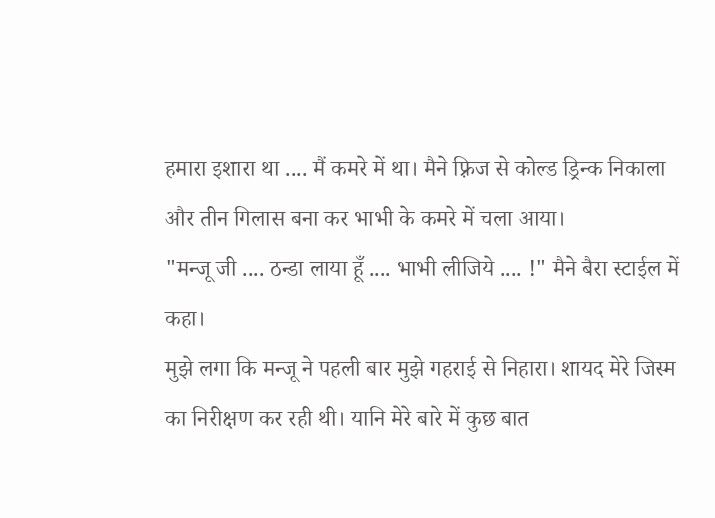हमारा इशारा था .... मैं कमरे में था। मैने फ़्रिज से कोल्ड ड्रिन्क निकाला और तीन गिलास बना कर भाभी के कमरे में चला आया।
"मन्जू जी .... ठन्डा लाया हूँ .... भाभी लीजिये .... !" मैने बैरा स्टाईल में कहा।
मुझे लगा कि मन्जू ने पहली बार मुझे गहराई से निहारा। शायद मेरे जिस्म का निरीक्षण कर रही थी। यानि मेरे बारे में कुछ बात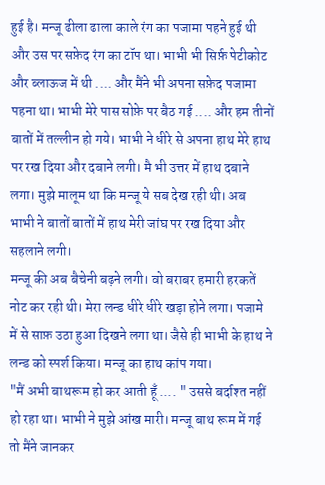हुई है। मन्जू ढीला ढाला काले रंग का पजामा पहने हुई थी और उस पर सफ़ेद रंग का टॉप था। भाभी भी सिर्फ़ पेटीकोट और ब्लाऊज में थी .... और मैंने भी अपना सफ़ेद पजामा पहना था। भाभी मेरे पास सोफ़े पर बैठ गई .... और हम तीनों बातों में तल्लीन हो गये। भाभी ने धीरे से अपना हाथ मेरे हाथ पर रख दिया और दबाने लगी। मै भी उत्तर में हाथ दबाने लगा। मुझे मालूम था कि मन्जू ये सब देख रही थी। अब भाभी ने बातों बातों में हाथ मेरी जांघ पर रख दिया और सहलाने लगी।
मन्जू की अब बैचेनी बढ़ने लगी। वो बराबर हमारी हरकतें नोट कर रही थी। मेरा लन्ड धीरे धीरे खड़ा होने लगा। पजामे में से साफ़ उठा हुआ दिखने लगा था। जैसे ही भाभी के हाथ ने लन्ड को स्पर्श किया। मन्जू का हाथ कांप गया।
"मैं अभी बाथरूम हो कर आती हूँ .... " उससे बर्दाश्त नहीं हो रहा था। भाभी ने मुझे आंख मारी। मन्जू बाथ रूम में गई तो मैंने जानकर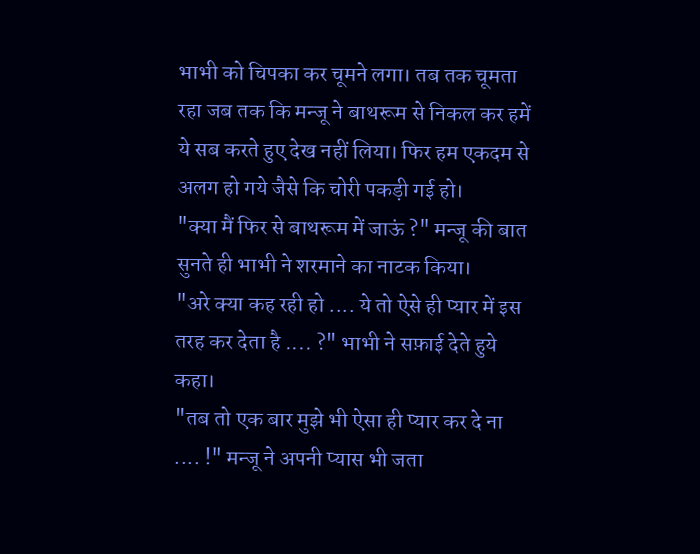भाभी को चिपका कर चूमने लगा। तब तक चूमता रहा जब तक कि मन्जू ने बाथरूम से निकल कर हमें ये सब करते हुए देख नहीं लिया। फिर हम एकदम से अलग हो गये जैसे कि चोरी पकड़ी गई हो।
"क्या मैं फिर से बाथरूम में जाऊं ?" मन्जू की बात सुनते ही भाभी ने शरमाने का नाटक किया।
"अरे क्या कह रही हो .... ये तो ऐसे ही प्यार में इस तरह कर देता है .... ?" भाभी ने सफ़ाई देते हुये कहा।
"तब तो एक बार मुझे भी ऐसा ही प्यार कर दे ना .... !" मन्जू ने अपनी प्यास भी जता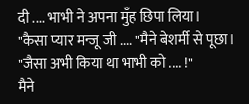दी .... भाभी ने अपना मुँह छिपा लिया।
"कैसा प्यार मन्जू जी .... "मैने बेशर्मी से पूछा।
"जैसा अभी किया था भाभी को .... !"
मैने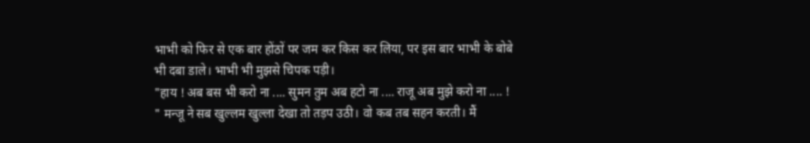भाभी को फिर से एक बार होंठों पर जम कर किस कर लिया, पर इस बार भाभी के बोबे भी दबा डाले। भाभी भी मुझसे चिपक पड़ी।
"हाय ! अब बस भी करो ना .... सुमन तुम अब हटो ना .... राजू अब मुझे करो ना .... ! " मन्जू ने सब खुल्लम खुल्ला देखा तो तड़प उठी। वो कब तब सहन करती। मैं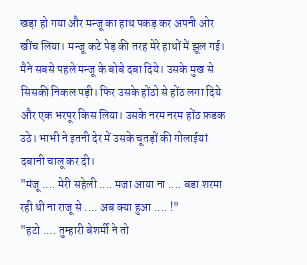खड़ा हो गया और मन्जू का हाथ पकड़ कर अपनी ओर खींच लिया। मन्जू कटे पेड़ की तरह मेरे हाथों में झूल गई। मैने सबसे पहले मन्जू के बोबे दबा दिये। उसके मुख से सिसकी निकल पड़ी। फिर उसके होंठो से होंठ लगा दिये और एक भरपूर किस लिया। उसके नरम नरम होंठ फ़डक उठे। भाभी ने इतनी देर में उसके चूतड़ों की गोलाईयां दबानी चालू कर दी।
"मंजू .... मेरी सहेली .... मजा आया ना .... बडा शरमा रही थी ना राजू से .... अब क्या हुआ .... !"
"हटो .... तुम्हारी बेशर्मी ने तो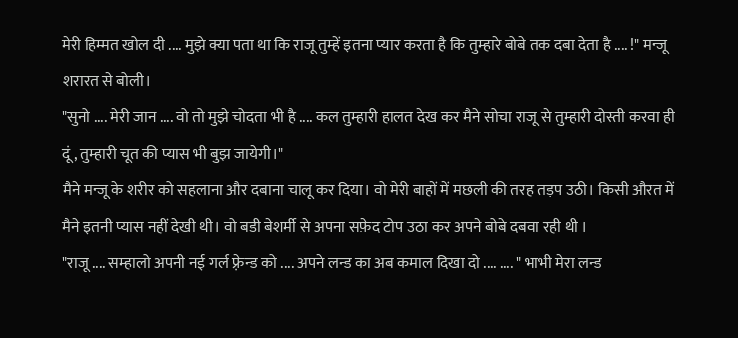मेरी हिम्मत खोल दी .... मुझे क्या पता था कि राजू तुम्हें इतना प्यार करता है कि तुम्हारे बोबे तक दबा देता है .... !" मन्जू शरारत से बोली।
"सुनो .... मेरी जान .... वो तो मुझे चोदता भी है .... कल तुम्हारी हालत देख कर मैने सोचा राजू से तुम्हारी दोस्ती करवा ही दूं, तुम्हारी चूत की प्यास भी बुझ जायेगी।"
मैने मन्जू के शरीर को सहलाना और दबाना चालू कर दिया। वो मेरी बाहों में मछली की तरह तड़प उठी। किसी औरत में मैने इतनी प्यास नहीं देखी थी। वो बडी बेशर्मी से अपना सफ़ेद टोप उठा कर अपने बोबे दबवा रही थी ।
"राजू .... सम्हालो अपनी नई गर्ल फ़्रेन्ड को .... अपने लन्ड का अब कमाल दिखा दो .... .... " भाभी मेरा लन्ड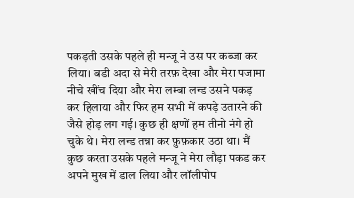पकड़ती उसके पहले ही मन्जू ने उस पर कब्जा कर लिया। बडी अदा से मेरी तरफ़ देखा और मेरा पजामा नीचे खींच दिया और मेरा लम्बा लन्ड उसने पकड़ कर हिलाया और फिर हम सभी में कपड़े उतारने की जैसे होड़ लग गई। कुछ ही क्षणों हम तीनो नंगे हो चुके थे। मेरा लन्ड तन्ना कर फ़ुफ़कार उठा था। मैं कुछ करता उसके पहले मन्जू ने मेरा लौड़ा पकड कर अपने मुख में डाल लिया और लॉलीपोप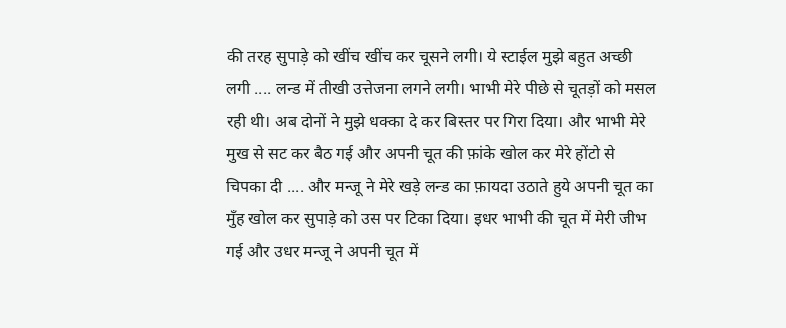की तरह सुपाड़े को खींच खींच कर चूसने लगी। ये स्टाईल मुझे बहुत अच्छी लगी .... लन्ड में तीखी उत्तेजना लगने लगी। भाभी मेरे पीछे से चूतड़ों को मसल रही थी। अब दोनों ने मुझे धक्का दे कर बिस्तर पर गिरा दिया। और भाभी मेरे मुख से सट कर बैठ गई और अपनी चूत की फ़ांके खोल कर मेरे होंटो से चिपका दी .... और मन्जू ने मेरे खड़े लन्ड का फ़ायदा उठाते हुये अपनी चूत का मुँह खोल कर सुपाड़े को उस पर टिका दिया। इधर भाभी की चूत में मेरी जीभ गई और उधर मन्जू ने अपनी चूत में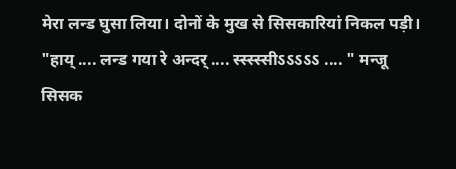मेरा लन्ड घुसा लिया। दोनों के मुख से सिसकारियां निकल पड़ी।
"हाय् .... लन्ड गया रे अन्दर् .... स्स्स्स्सीऽऽऽऽऽ .... " मन्जू सिसक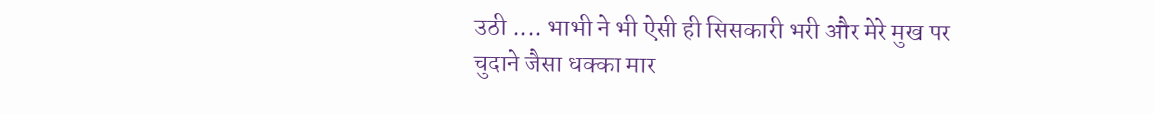उठी .... भाभी ने भी ऐसी ही सिसकारी भरी और मेरे मुख पर चुदाने जैसा धक्का मार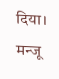दिया।
मन्जू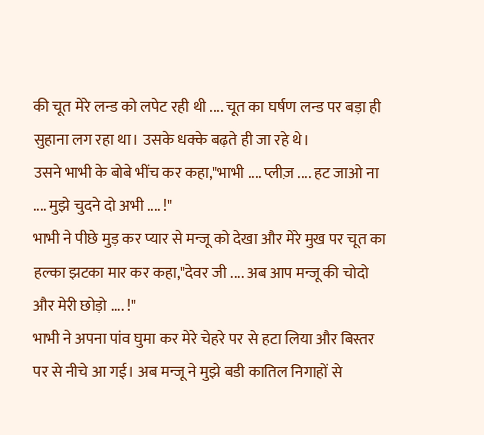की चूत मेरे लन्ड को लपेट रही थी .... चूत का घर्षण लन्ड पर बड़ा ही सुहाना लग रहा था। उसके धक्के बढ़ते ही जा रहे थे।
उसने भाभी के बोबे भींच कर कहा,"भाभी .... प्लीज़ .... हट जाओ ना .... मुझे चुदने दो अभी .... !"
भाभी ने पीछे मुड़ कर प्यार से मन्जू को देखा और मेरे मुख पर चूत का हल्का झटका मार कर कहा,"देवर जी .... अब आप मन्जू की चोदो और मेरी छोड़ो .... !"
भाभी ने अपना पांव घुमा कर मेरे चेहरे पर से हटा लिया और बिस्तर पर से नीचे आ गई। अब मन्जू ने मुझे बडी कातिल निगाहों से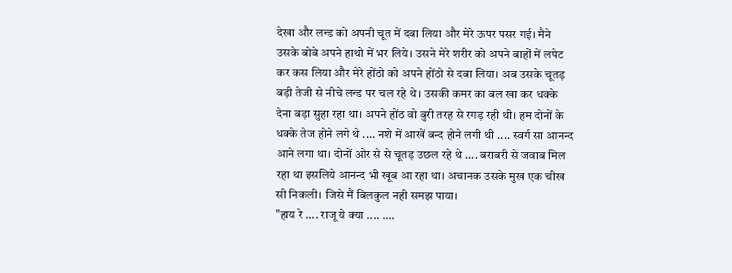देखा और लन्ड को अपनी चूत में दबा लिया और मेरे ऊपर पसर गई। मैने उसके बोबे अपने हाथो में भर लिये। उसने मेरे शरीर को अपने बाहों में लपेट कर कस लिया और मेरे होंठो को अपने होंठो से दबा लिया। अब उसके चूतड़ बड़ी तेजी से नीचे लन्ड पर चल रहे थे। उसकी कमर का बल खा कर धक्के देना बड़ा सुहा रहा था। अपने होंठ वो बुरी तरह से रगड़ रही थी। हम दोनों के धक्के तेज होने लगे थे .... नशे में आखें बन्द होने लगी थी .... स्वर्ग सा आनन्द आने लगा था। दोनों ओर से से चूतड़ उछल रहे थे .... बराबरी से जवाब मिल रहा था इसलिये आनन्द भी खूब आ रहा था। अचानक उसके मुख एक चीख सी निकली। जिसे मैं बिलकुल नही समझ पाया।
"हाय रे .... राजू ये क्या .... ....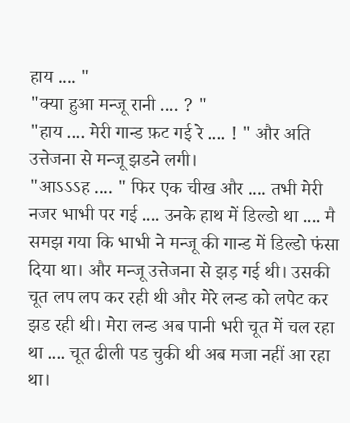हाय .... "
"क्या हुआ मन्जू रानी .... ? "
"हाय .... मेरी गान्ड फ़ट गई रे .... ! " और अति उत्तेजना से मन्जू झडने लगी।
"आऽऽऽह .... " फिर एक चीख और .... तभी मेरी नजर भाभी पर गई .... उनके हाथ में डिल्डो था .... मै समझ गया कि भाभी ने मन्जू की गान्ड में डिल्डो फंसा दिया था। और मन्जू उत्तेजना से झड़ गई थी। उसकी चूत लप लप कर रही थी और मेरे लन्ड को लपेट कर झड रही थी। मेरा लन्ड अब पानी भरी चूत में चल रहा था .... चूत ढीली पड चुकी थी अब मजा नहीं आ रहा था।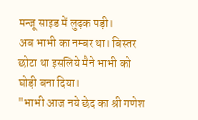मन्जू साइड में लुढ़क पड़ी।
अब भाभी का नम्बर था। बिस्तर छोटा था इसलिये मैने भाभी को घोड़ी बना दिया।
"भाभी आज नये छेद का श्री गणेश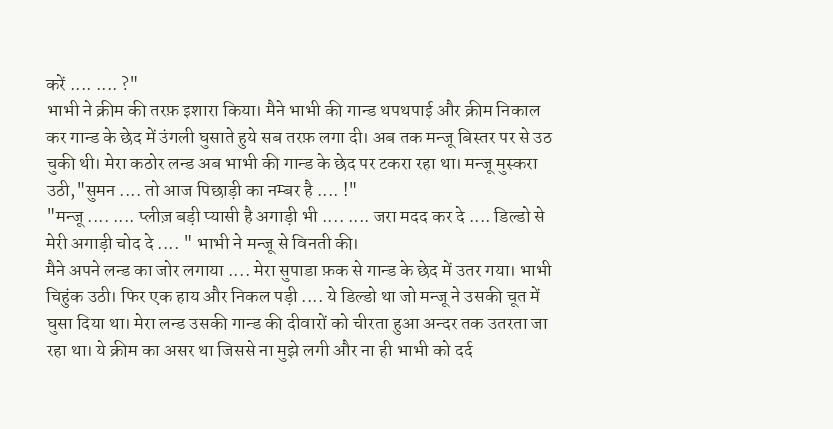करें .... .... ?"
भाभी ने क्रीम की तरफ़ इशारा किया। मैने भाभी की गान्ड थपथपाई और क्रीम निकाल कर गान्ड के छेद में उंगली घुसाते हुये सब तरफ़ लगा दी। अब तक मन्जू बिस्तर पर से उठ चुकी थी। मेरा कठोर लन्ड अब भाभी की गान्ड के छेद पर टकरा रहा था। मन्जू मुस्करा उठी,"सुमन .... तो आज पिछाड़ी का नम्बर है .... !"
"मन्जू .... .... प्लीज़ बड़ी प्यासी है अगाड़ी भी .... .... जरा मदद कर दे .... डिल्डो से मेरी अगाड़ी चोद दे .... " भाभी ने मन्जू से विनती की।
मैने अपने लन्ड का जोर लगाया .... मेरा सुपाडा फ़क से गान्ड के छेद में उतर गया। भाभी चिहुंक उठी। फिर एक हाय और निकल पड़ी .... ये डिल्डो था जो मन्जू ने उसकी चूत में घुसा दिया था। मेरा लन्ड उसकी गान्ड की दीवारों को चीरता हुआ अन्दर तक उतरता जा रहा था। ये क्रीम का असर था जिससे ना मुझे लगी और ना ही भाभी को दर्द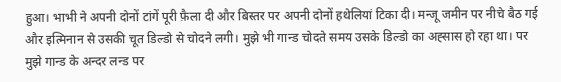हुआ। भाभी ने अपनी दोनों टांगें पूरी फ़ैला दी और बिस्तर पर अपनी दोनों हथेलियां टिका दी। मन्जू जमीन पर नीचे बैठ गई और इत्मिनान से उसकी चूत डिल्डो से चोदने लगी। मुझे भी गान्ड चोदते समय उसके डिल्डो का अह्सास हो रहा था। पर मुझे गान्ड के अन्दर लन्ड पर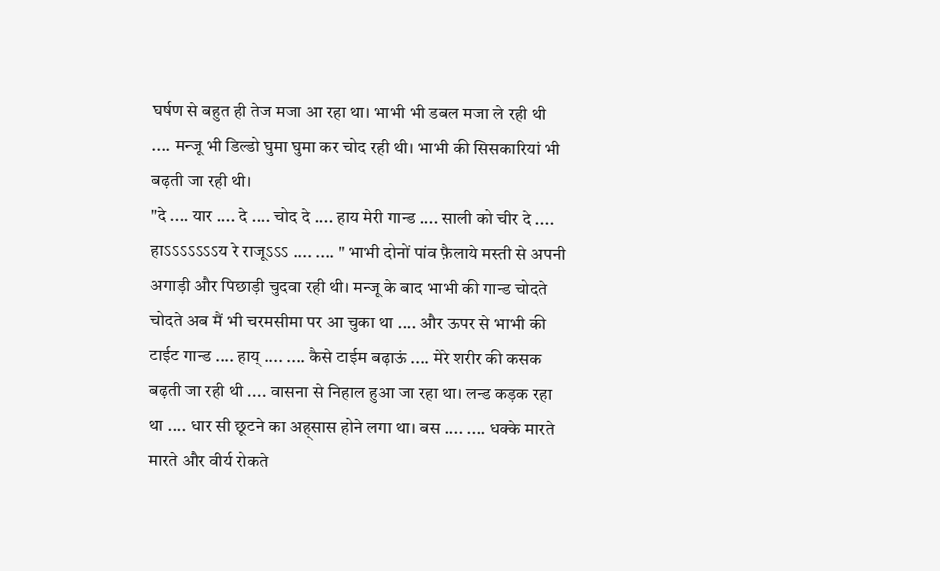घर्षण से बहुत ही तेज मजा आ रहा था। भाभी भी डबल मजा ले रही थी .... मन्जू भी डिल्डो घुमा घुमा कर चोद रही थी। भाभी की सिसकारियां भी बढ़ती जा रही थी।
"दे .... यार .... दे .... चोद दे .... हाय मेरी गान्ड .... साली को चीर दे .... हाऽऽऽऽऽऽऽय रे राजूऽऽऽ .... .... " भाभी दोनों पांव फ़ैलाये मस्ती से अपनी अगाड़ी और पिछाड़ी चुदवा रही थी। मन्जू के बाद भाभी की गान्ड चोदते चोदते अब मैं भी चरमसीमा पर आ चुका था .... और ऊपर से भाभी की टाईट गान्ड .... हाय् .... .... कैसे टाईम बढ़ाऊं .... मेरे शरीर की कसक बढ़ती जा रही थी .... वासना से निहाल हुआ जा रहा था। लन्ड कड़क रहा था .... धार सी छूटने का अह्सास होने लगा था। बस .... .... धक्के मारते मारते और वीर्य रोकते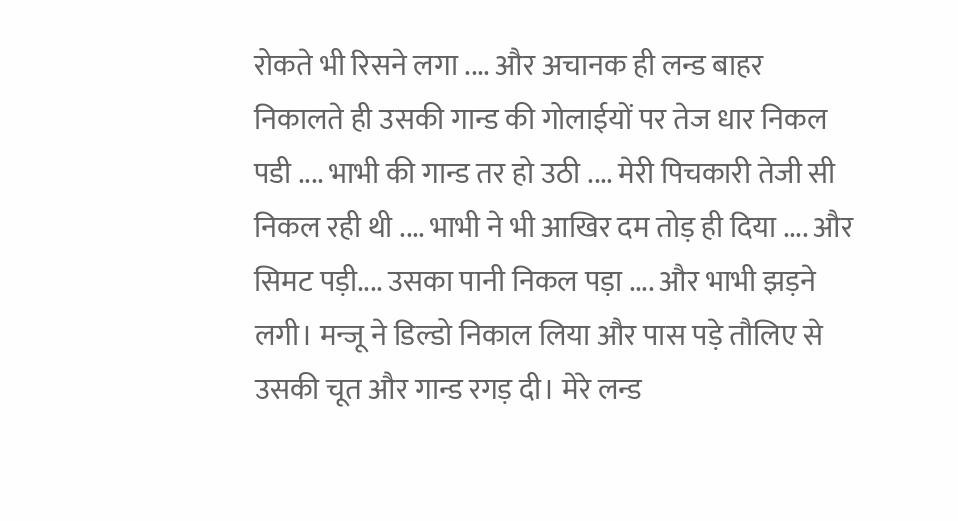रोकते भी रिसने लगा .... और अचानक ही लन्ड बाहर निकालते ही उसकी गान्ड की गोलाईयों पर तेज धार निकल पडी .... भाभी की गान्ड तर हो उठी .... मेरी पिचकारी तेजी सी निकल रही थी .... भाभी ने भी आखिर दम तोड़ ही दिया .... और सिमट पड़ी.... उसका पानी निकल पड़ा .... और भाभी झड़ने लगी। मन्जू ने डिल्डो निकाल लिया और पास पड़े तौलिए से उसकी चूत और गान्ड रगड़ दी। मेरे लन्ड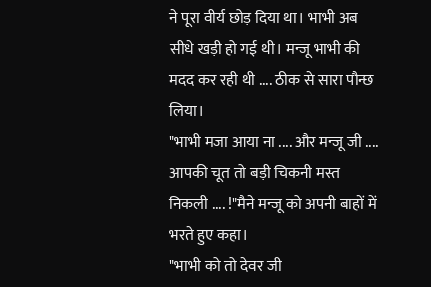ने पूरा वीर्य छोड़ दिया था। भाभी अब सीधे खड़ी हो गई थी। मन्जू भाभी की मदद कर रही थी .... ठीक से सारा पौन्छ लिया।
"भाभी मजा आया ना .... और मन्जू जी .... आपकी चूत तो बड़ी चिकनी मस्त निकली .... !"मैने मन्जू को अपनी बाहों में भरते हुए कहा।
"भाभी को तो देवर जी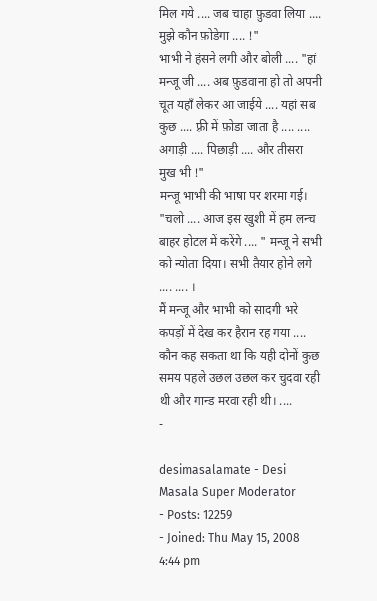मिल गये .... जब चाहा फ़ुडवा लिया .... मुझे कौन फ़ोडेगा .... !"
भाभी ने हंसने लगी और बोली .... "हां मन्जू जी .... अब फ़ुडवाना हो तो अपनी चूत यहाँ लेकर आ जाईये .... यहां सब कुछ .... फ़्री में फ़ोडा जाता है .... .... अगाड़ी .... पिछाड़ी .... और तीसरा मुख भी !"
मन्जू भाभी की भाषा पर शरमा गई।
"चलो .... आज इस खुशी में हम लन्च बाहर होटल में करेंगे .... " मन्जू ने सभी को न्योता दिया। सभी तैयार होने लगे .... .... ।
मैं मन्जू और भाभी को सादगी भरे कपड़ों में देख कर हैरान रह गया .... कौन कह सकता था कि यही दोनों कुछ समय पहले उछल उछल कर चुदवा रही थी और गान्ड मरवा रही थी। ....
-

desimasalamate - Desi Masala Super Moderator
- Posts: 12259
- Joined: Thu May 15, 2008 4:44 pm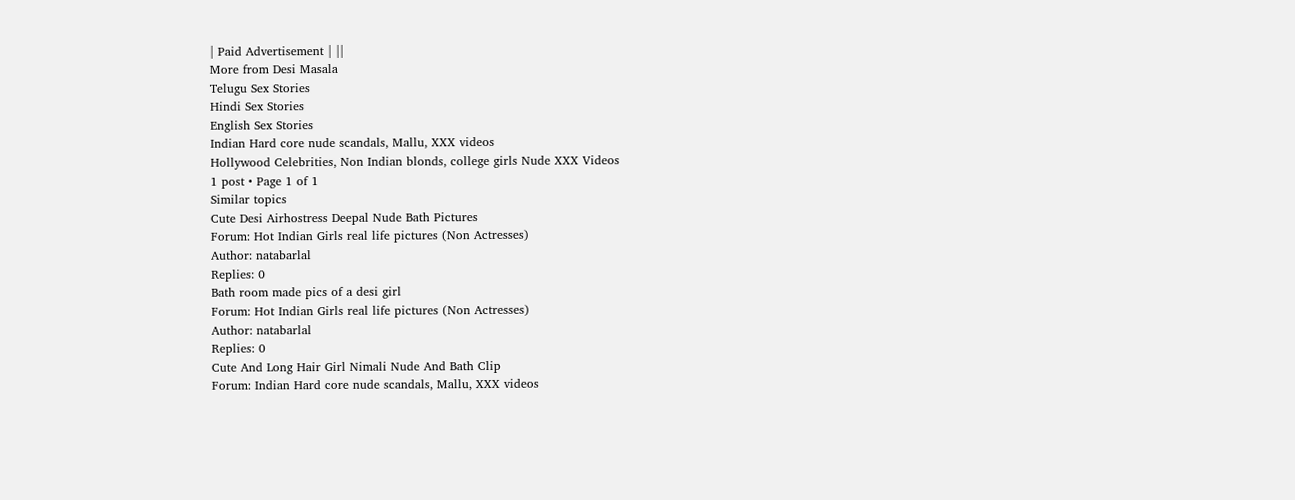| Paid Advertisement | ||
More from Desi Masala
Telugu Sex Stories
Hindi Sex Stories
English Sex Stories
Indian Hard core nude scandals, Mallu, XXX videos
Hollywood Celebrities, Non Indian blonds, college girls Nude XXX Videos
1 post • Page 1 of 1
Similar topics
Cute Desi Airhostress Deepal Nude Bath Pictures
Forum: Hot Indian Girls real life pictures (Non Actresses)
Author: natabarlal
Replies: 0
Bath room made pics of a desi girl
Forum: Hot Indian Girls real life pictures (Non Actresses)
Author: natabarlal
Replies: 0
Cute And Long Hair Girl Nimali Nude And Bath Clip
Forum: Indian Hard core nude scandals, Mallu, XXX videos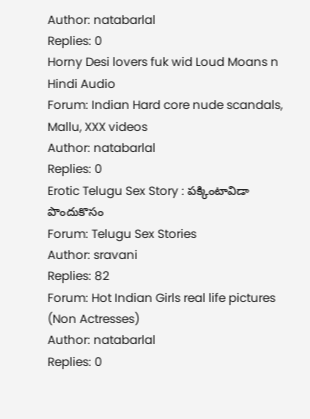Author: natabarlal
Replies: 0
Horny Desi lovers fuk wid Loud Moans n Hindi Audio
Forum: Indian Hard core nude scandals, Mallu, XXX videos
Author: natabarlal
Replies: 0
Erotic Telugu Sex Story : పక్కింటావిడా పొందుకొసం
Forum: Telugu Sex Stories
Author: sravani
Replies: 82
Forum: Hot Indian Girls real life pictures (Non Actresses)
Author: natabarlal
Replies: 0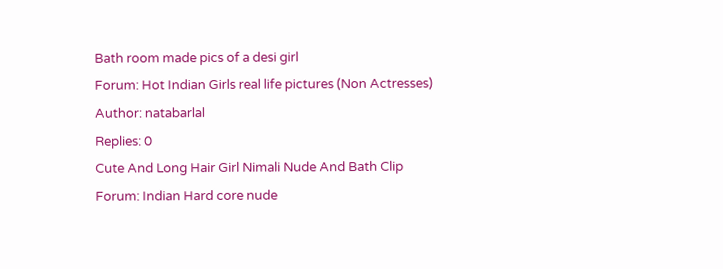Bath room made pics of a desi girl
Forum: Hot Indian Girls real life pictures (Non Actresses)
Author: natabarlal
Replies: 0
Cute And Long Hair Girl Nimali Nude And Bath Clip
Forum: Indian Hard core nude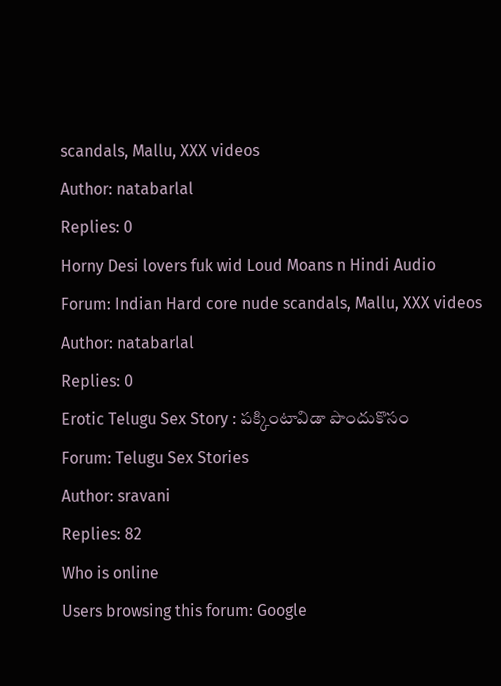scandals, Mallu, XXX videos
Author: natabarlal
Replies: 0
Horny Desi lovers fuk wid Loud Moans n Hindi Audio
Forum: Indian Hard core nude scandals, Mallu, XXX videos
Author: natabarlal
Replies: 0
Erotic Telugu Sex Story : పక్కింటావిడా పొందుకొసం
Forum: Telugu Sex Stories
Author: sravani
Replies: 82
Who is online
Users browsing this forum: Google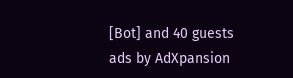[Bot] and 40 guests
ads by AdXpansion